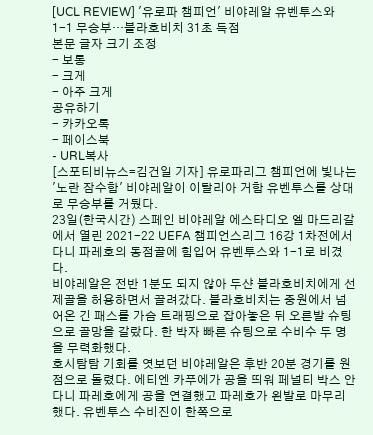[UCL REVIEW] '유로파 챔피언' 비야레알 유벤투스와 1-1 무승부…블라호비치 31초 득점
본문 글자 크기 조정
- 보통
- 크게
- 아주 크게
공유하기
- 카카오톡
- 페이스북
- URL복사
[스포티비뉴스=김건일 기자] 유로파리그 챔피언에 빛나는 '노란 잠수함' 비야레알이 이탈리아 거함 유벤투스를 상대로 무승부를 거뒀다.
23일(한국시간) 스페인 비야레알 에스타디오 엘 마드리갈에서 열린 2021-22 UEFA 챔피언스리그 16강 1차전에서 다니 파레호의 동점골에 힘입어 유벤투스와 1-1로 비겼다.
비야레알은 전반 1분도 되지 않아 두샨 블라호비치에게 선제골을 허용하면서 끌려갔다. 블라호비치는 중원에서 넘어온 긴 패스를 가슴 트래핑으로 잡아놓은 뒤 오른발 슈팅으로 골망을 갈랐다. 한 박자 빠른 슈팅으로 수비수 두 명을 무력화했다.
호시탐탐 기회를 엿보던 비야레알은 후반 20분 경기를 원점으로 돌렸다. 에티엔 카푸에가 공을 띄워 페널티 박스 안 다니 파레호에게 공을 연결했고 파레호가 왼발로 마무리했다. 유벤투스 수비진이 한쪽으로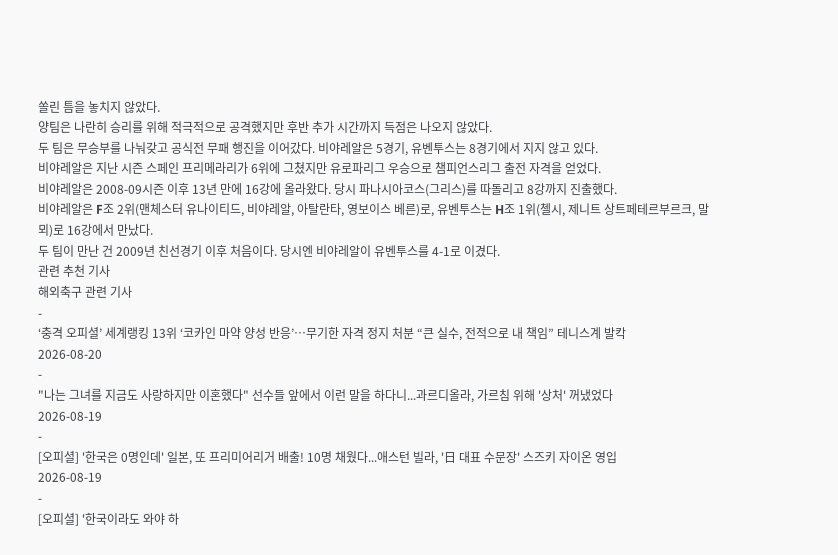쏠린 틈을 놓치지 않았다.
양팀은 나란히 승리를 위해 적극적으로 공격했지만 후반 추가 시간까지 득점은 나오지 않았다.
두 팀은 무승부를 나눠갖고 공식전 무패 행진을 이어갔다. 비야레알은 5경기, 유벤투스는 8경기에서 지지 않고 있다.
비야레알은 지난 시즌 스페인 프리메라리가 6위에 그쳤지만 유로파리그 우승으로 챔피언스리그 출전 자격을 얻었다.
비야레알은 2008-09시즌 이후 13년 만에 16강에 올라왔다. 당시 파나시아코스(그리스)를 따돌리고 8강까지 진출했다.
비야레알은 F조 2위(맨체스터 유나이티드, 비야레알, 아탈란타, 영보이스 베른)로, 유벤투스는 H조 1위(첼시, 제니트 상트페테르부르크, 말뫼)로 16강에서 만났다.
두 팀이 만난 건 2009년 친선경기 이후 처음이다. 당시엔 비야레알이 유벤투스를 4-1로 이겼다.
관련 추천 기사
해외축구 관련 기사
-
‘충격 오피셜’ 세계랭킹 13위 ‘코카인 마약 양성 반응’…무기한 자격 정지 처분 “큰 실수, 전적으로 내 책임” 테니스계 발칵
2026-08-20
-
"나는 그녀를 지금도 사랑하지만 이혼했다" 선수들 앞에서 이런 말을 하다니...과르디올라, 가르침 위해 '상처' 꺼냈었다
2026-08-19
-
[오피셜] '한국은 0명인데' 일본, 또 프리미어리거 배출! 10명 채웠다...애스턴 빌라, '日 대표 수문장' 스즈키 자이온 영입
2026-08-19
-
[오피셜] '한국이라도 와야 하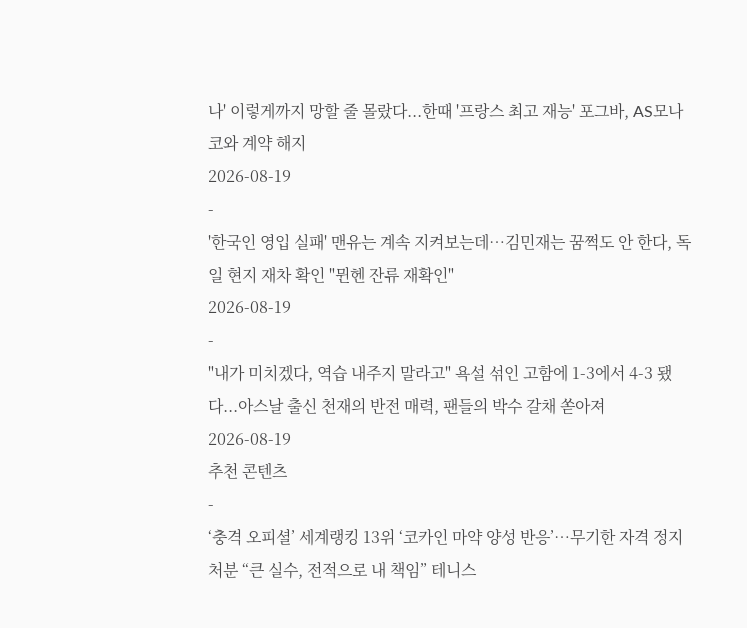나' 이렇게까지 망할 줄 몰랐다...한때 '프랑스 최고 재능' 포그바, AS모나코와 계약 해지
2026-08-19
-
'한국인 영입 실패' 맨유는 계속 지켜보는데…김민재는 꿈쩍도 안 한다, 독일 현지 재차 확인 "뮌헨 잔류 재확인"
2026-08-19
-
"내가 미치겠다, 역습 내주지 말라고" 욕설 섞인 고함에 1-3에서 4-3 됐다...아스날 출신 천재의 반전 매력, 팬들의 박수 갈채 쏟아져
2026-08-19
추천 콘텐츠
-
‘충격 오피셜’ 세계랭킹 13위 ‘코카인 마약 양성 반응’…무기한 자격 정지 처분 “큰 실수, 전적으로 내 책임” 테니스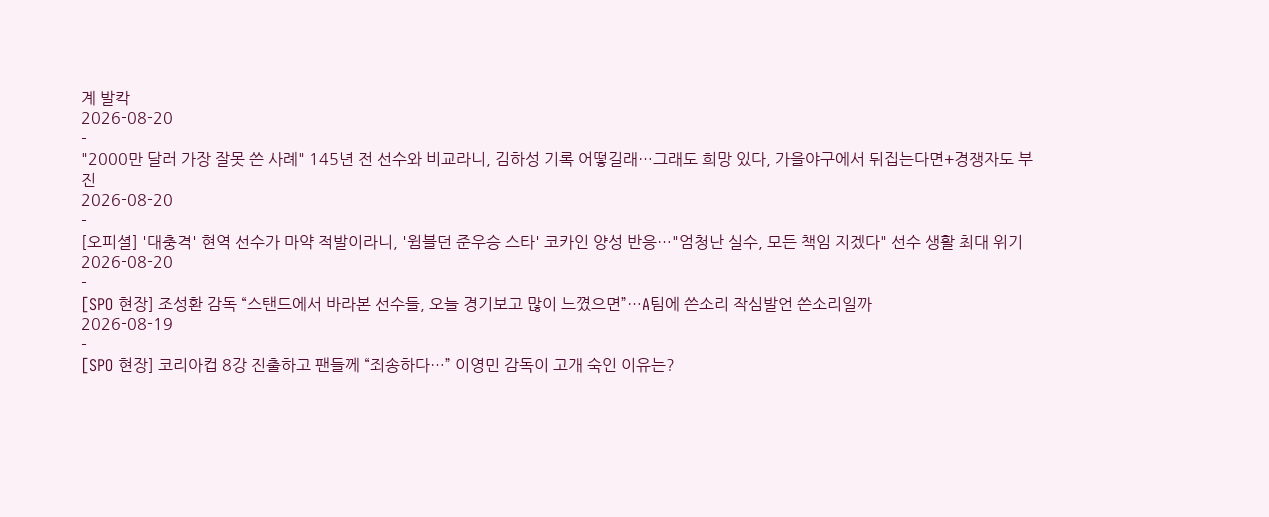계 발칵
2026-08-20
-
"2000만 달러 가장 잘못 쓴 사례" 145년 전 선수와 비교라니, 김하성 기록 어떻길래…그래도 희망 있다, 가을야구에서 뒤집는다면+경쟁자도 부진
2026-08-20
-
[오피셜] '대충격' 현역 선수가 마약 적발이라니, '윔블던 준우승 스타' 코카인 양성 반응…"엄청난 실수, 모든 책임 지겠다" 선수 생활 최대 위기
2026-08-20
-
[SPO 현장] 조성환 감독 “스탠드에서 바라본 선수들, 오늘 경기보고 많이 느꼈으면”…A팀에 쓴소리 작심발언 쓴소리일까
2026-08-19
-
[SPO 현장] 코리아컵 8강 진출하고 팬들께 “죄송하다…” 이영민 감독이 고개 숙인 이유는?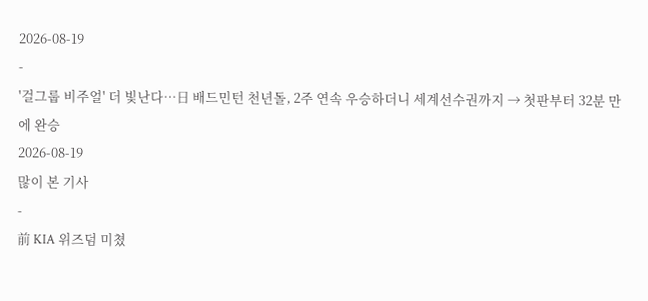2026-08-19
-
'걸그룹 비주얼' 더 빛난다…日 배드민턴 천년돌, 2주 연속 우승하더니 세계선수권까지 → 첫판부터 32분 만에 완승
2026-08-19
많이 본 기사
-
前 KIA 위즈덤 미쳤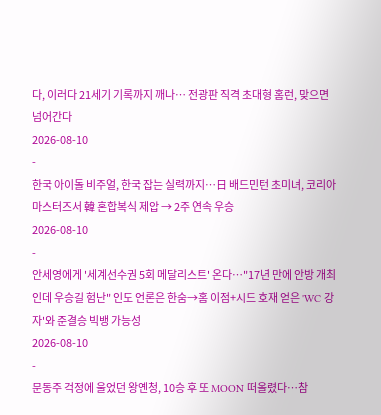다, 이러다 21세기 기록까지 깨나… 전광판 직격 초대형 홈런, 맞으면 넘어간다
2026-08-10
-
한국 아이돌 비주얼, 한국 잡는 실력까지…日 배드민턴 초미녀, 코리아마스터즈서 韓 혼합복식 제압 → 2주 연속 우승
2026-08-10
-
안세영에게 '세계선수권 5회 메달리스트' 온다…"17년 만에 안방 개최인데 우승길 험난" 인도 언론은 한숨→홈 이점+시드 호재 얻은 'WC 강자'와 준결승 빅뱅 가능성
2026-08-10
-
문동주 걱정에 울었던 왕옌청, 10승 후 또 MOON 떠올렸다…참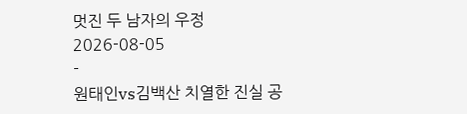멋진 두 남자의 우정
2026-08-05
-
원태인vs김백산 치열한 진실 공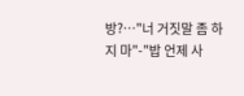방?…"너 거짓말 좀 하지 마"-"밥 언제 사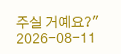주실 거예요?"
2026-08-11